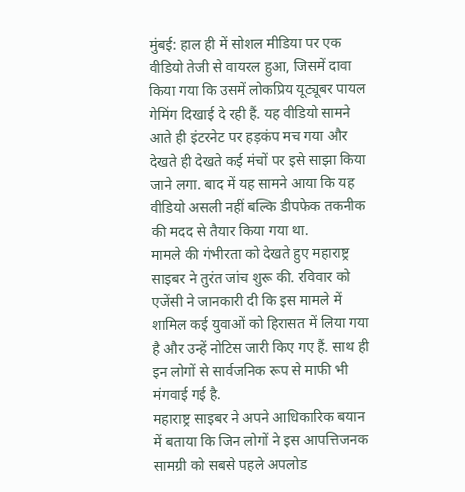मुंबई: हाल ही में सोशल मीडिया पर एक वीडियो तेजी से वायरल हुआ, जिसमें दावा किया गया कि उसमें लोकप्रिय यूट्यूबर पायल गेमिंग दिखाई दे रही हैं. यह वीडियो सामने आते ही इंटरनेट पर हड़कंप मच गया और देखते ही देखते कई मंचों पर इसे साझा किया जाने लगा. बाद में यह सामने आया कि यह वीडियो असली नहीं बल्कि डीपफेक तकनीक की मदद से तैयार किया गया था.
मामले की गंभीरता को देखते हुए महाराष्ट्र साइबर ने तुरंत जांच शुरू की. रविवार को एजेंसी ने जानकारी दी कि इस मामले में शामिल कई युवाओं को हिरासत में लिया गया है और उन्हें नोटिस जारी किए गए हैं. साथ ही इन लोगों से सार्वजनिक रूप से माफी भी मंगवाई गई है.
महाराष्ट्र साइबर ने अपने आधिकारिक बयान में बताया कि जिन लोगों ने इस आपत्तिजनक सामग्री को सबसे पहले अपलोड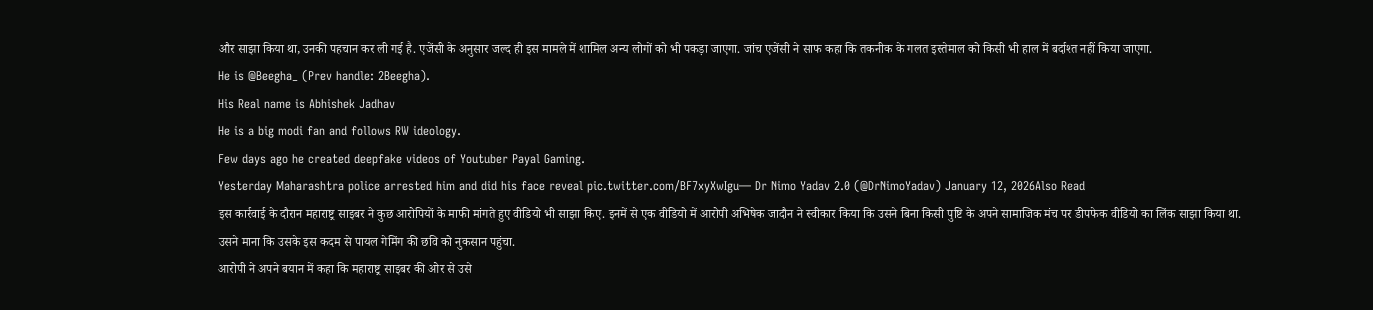और साझा किया था, उनकी पहचान कर ली गई है. एजेंसी के अनुसार जल्द ही इस मामले में शामिल अन्य लोगों को भी पकड़ा जाएगा. जांच एजेंसी ने साफ कहा कि तकनीक के गलत इस्तेमाल को किसी भी हाल में बर्दाश्त नहीं किया जाएगा.
He is @Beegha_ (Prev handle: 2Beegha).
His Real name is Abhishek Jadhav
He is a big modi fan and follows RW ideology.
Few days ago he created deepfake videos of Youtuber Payal Gaming.
Yesterday Maharashtra police arrested him and did his face reveal pic.twitter.com/BF7xyXwIgu— Dr Nimo Yadav 2.0 (@DrNimoYadav) January 12, 2026Also Read
इस कार्रवाई के दौरान महाराष्ट्र साइबर ने कुछ आरोपियों के माफी मांगते हुए वीडियो भी साझा किए. इनमें से एक वीडियो में आरोपी अभिषेक जादौन ने स्वीकार किया कि उसने बिना किसी पुष्टि के अपने सामाजिक मंच पर डीपफेक वीडियो का लिंक साझा किया था. उसने माना कि उसके इस कदम से पायल गेमिंग की छवि को नुकसान पहुंचा.
आरोपी ने अपने बयान में कहा कि महाराष्ट्र साइबर की ओर से उसे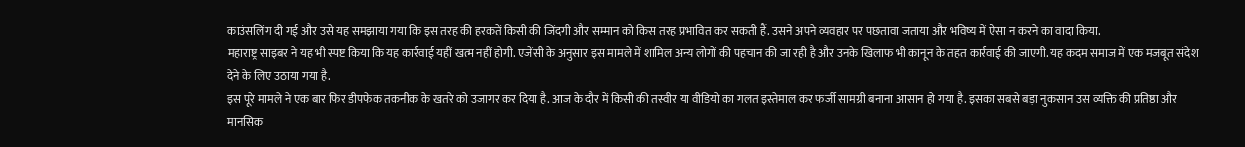काउंसलिंग दी गई और उसे यह समझाया गया कि इस तरह की हरकतें किसी की जिंदगी और सम्मान को किस तरह प्रभावित कर सकती हैं. उसने अपने व्यवहार पर पछतावा जताया और भविष्य में ऐसा न करने का वादा किया.
महाराष्ट्र साइबर ने यह भी स्पष्ट किया कि यह कार्रवाई यहीं खत्म नहीं होगी. एजेंसी के अनुसार इस मामले में शामिल अन्य लोगों की पहचान की जा रही है और उनके खिलाफ भी कानून के तहत कार्रवाई की जाएगी. यह कदम समाज में एक मजबूत संदेश देने के लिए उठाया गया है.
इस पूरे मामले ने एक बार फिर डीपफेक तकनीक के खतरे को उजागर कर दिया है. आज के दौर में किसी की तस्वीर या वीडियो का गलत इस्तेमाल कर फर्जी सामग्री बनाना आसान हो गया है. इसका सबसे बड़ा नुकसान उस व्यक्ति की प्रतिष्ठा और मानसिक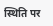स्थिति पर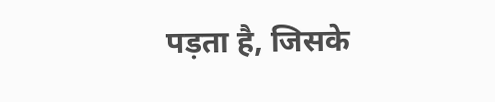पड़ता है, जिसके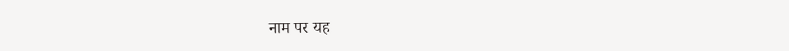नाम पर यह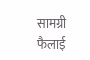सामग्री फैलाई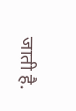जाती है.